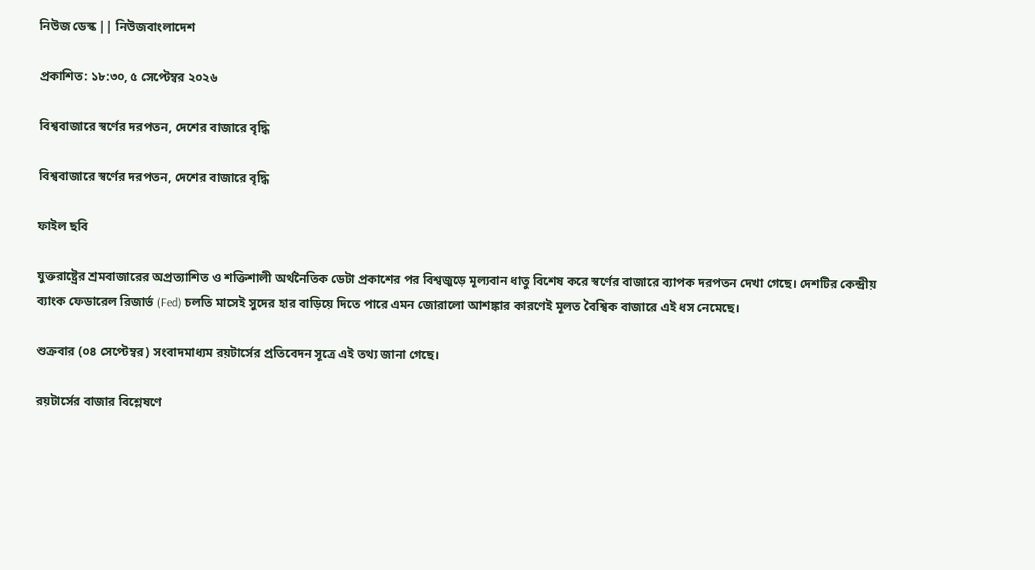নিউজ ডেস্ক || নিউজবাংলাদেশ

প্রকাশিত: ১৮:৩০, ৫ সেপ্টেম্বর ২০২৬

বিশ্ববাজারে স্বর্ণের দরপতন, দেশের বাজারে বৃদ্ধি

বিশ্ববাজারে স্বর্ণের দরপতন, দেশের বাজারে বৃদ্ধি

ফাইল ছবি

যুক্তরাষ্ট্রের শ্রমবাজারের অপ্রত্যাশিত ও শক্তিশালী অর্থনৈতিক ডেটা প্রকাশের পর বিশ্বজুড়ে মূল্যবান ধাতু বিশেষ করে স্বর্ণের বাজারে ব্যাপক দরপতন দেখা গেছে। দেশটির কেন্দ্রীয় ব্যাংক ফেডারেল রিজার্ভ (Fed) চলতি মাসেই সুদের হার বাড়িয়ে দিতে পারে এমন জোরালো আশঙ্কার কারণেই মূলত বৈশ্বিক বাজারে এই ধস নেমেছে।

শুক্রবার (০৪ সেপ্টেম্বর) সংবাদমাধ্যম রয়টার্সের প্রতিবেদন সূত্রে এই তথ্য জানা গেছে।

রয়টার্সের বাজার বিশ্লেষণে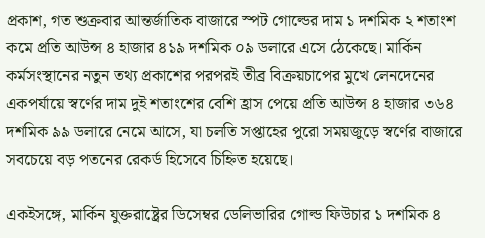প্রকাশ, গত শুক্রবার আন্তর্জাতিক বাজারে স্পট গোল্ডের দাম ১ দশমিক ২ শতাংশ কমে প্রতি আউন্স ৪ হাজার ৪১৯ দশমিক ০৯ ডলারে এসে ঠেকেছে। মার্কিন কর্মসংস্থানের নতুন তথ্য প্রকাশের পরপরই তীব্র বিক্রয়চাপের মুখে লেনদেনের একপর্যায়ে স্বর্ণের দাম দুই শতাংশের বেশি হ্রাস পেয়ে প্রতি আউন্স ৪ হাজার ৩৬৪ দশমিক ৯৯ ডলারে নেমে আসে, যা চলতি সপ্তাহের পুরো সময়জুড়ে স্বর্ণের বাজারে সবচেয়ে বড় পতনের রেকর্ড হিসেবে চিহ্নিত হয়েছে।

একইসঙ্গে, মার্কিন যুক্তরাষ্ট্রের ডিসেম্বর ডেলিভারির গোল্ড ফিউচার ১ দশমিক ৪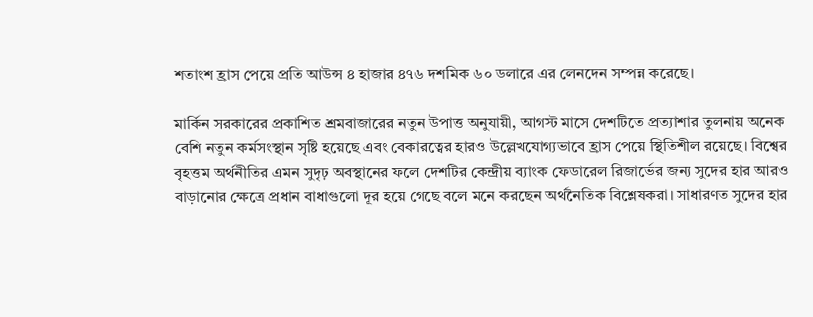শতাংশ হ্রাস পেয়ে প্রতি আউন্স ৪ হাজার ৪৭৬ দশমিক ৬০ ডলারে এর লেনদেন সম্পন্ন করেছে।

মার্কিন সরকারের প্রকাশিত শ্রমবাজারের নতুন উপাত্ত অনুযায়ী, আগস্ট মাসে দেশটিতে প্রত্যাশার তুলনায় অনেক বেশি নতুন কর্মসংস্থান সৃষ্টি হয়েছে এবং বেকারত্বের হারও উল্লেখযোগ্যভাবে হ্রাস পেয়ে স্থিতিশীল রয়েছে। বিশ্বের বৃহত্তম অর্থনীতির এমন সুদৃঢ় অবস্থানের ফলে দেশটির কেন্দ্রীয় ব্যাংক ফেডারেল রিজার্ভের জন্য সুদের হার আরও বাড়ানোর ক্ষেত্রে প্রধান বাধাগুলো দূর হয়ে গেছে বলে মনে করছেন অর্থনৈতিক বিশ্লেষকরা। সাধারণত সুদের হার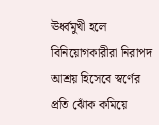ঊর্ধ্বমুখী হলে বিনিয়োগকারীরা নিরাপদ আশ্রয় হিসেবে স্বর্ণের প্রতি ঝোঁক কমিয়ে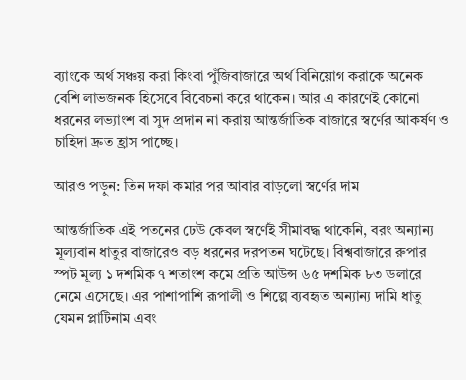ব্যাংকে অর্থ সঞ্চয় করা কিংবা পুঁজিবাজারে অর্থ বিনিয়োগ করাকে অনেক বেশি লাভজনক হিসেবে বিবেচনা করে থাকেন। আর এ কারণেই কোনো ধরনের লভ্যাংশ বা সুদ প্রদান না করায় আন্তর্জাতিক বাজারে স্বর্ণের আকর্ষণ ও চাহিদা দ্রুত হ্রাস পাচ্ছে।

আরও পড়ুন: তিন দফা কমার পর আবার বাড়লো স্বর্ণের দাম

আন্তর্জাতিক এই পতনের ঢেউ কেবল স্বর্ণেই সীমাবদ্ধ থাকেনি, বরং অন্যান্য মূল্যবান ধাতুর বাজারেও বড় ধরনের দরপতন ঘটেছে। বিশ্ববাজারে রুপার স্পট মূল্য ১ দশমিক ৭ শতাংশ কমে প্রতি আউন্স ৬৫ দশমিক ৮৩ ডলারে নেমে এসেছে। এর পাশাপাশি রূপালী ও শিল্পে ব্যবহৃত অন্যান্য দামি ধাতু যেমন প্লাটিনাম এবং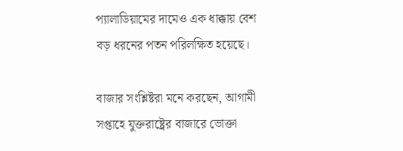প্যালাডিয়ামের দামেও এক ধাক্কায় বেশ বড় ধরনের পতন পরিলক্ষিত হয়েছে।

বাজার সংশ্লিষ্টরা মনে করছেন, আগামী সপ্তাহে যুক্তরাষ্ট্রের বাজারে ভোক্তা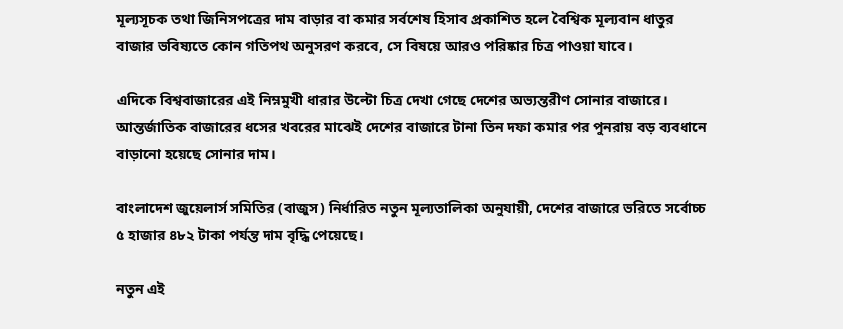মূল্যসূচক তথা জিনিসপত্রের দাম বাড়ার বা কমার সর্বশেষ হিসাব প্রকাশিত হলে বৈশ্বিক মূল্যবান ধাতুর বাজার ভবিষ্যতে কোন গতিপথ অনুসরণ করবে, সে বিষয়ে আরও পরিষ্কার চিত্র পাওয়া যাবে।

এদিকে বিশ্ববাজারের এই নিম্নমুখী ধারার উল্টো চিত্র দেখা গেছে দেশের অভ্যন্তরীণ সোনার বাজারে। আন্তর্জাতিক বাজারের ধসের খবরের মাঝেই দেশের বাজারে টানা তিন দফা কমার পর পুনরায় বড় ব্যবধানে বাড়ানো হয়েছে সোনার দাম।

বাংলাদেশ জুয়েলার্স সমিতির (বাজুস) নির্ধারিত নতুন মূল্যতালিকা অনুযায়ী, দেশের বাজারে ভরিতে সর্বোচ্চ ৫ হাজার ৪৮২ টাকা পর্যন্ত দাম বৃদ্ধি পেয়েছে।

নতুন এই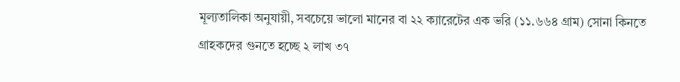মূল্যতালিকা অনুযায়ী, সবচেয়ে ভালো মানের বা ২২ ক্যারেটের এক ভরি (১১.৬৬৪ গ্রাম) সোনা কিনতে গ্রাহকদের গুনতে হচ্ছে ২ লাখ ৩৭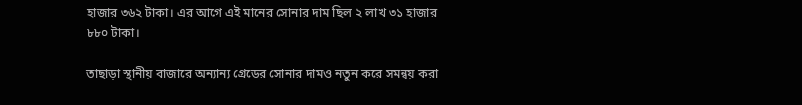হাজার ৩৬২ টাকা। এর আগে এই মানের সোনার দাম ছিল ২ লাখ ৩১ হাজার ৮৮০ টাকা।

তাছাড়া স্থানীয় বাজারে অন্যান্য গ্রেডের সোনার দামও নতুন করে সমন্বয় করা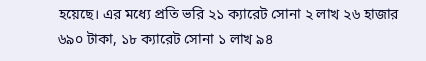হয়েছে। এর মধ্যে প্রতি ভরি ২১ ক্যারেট সোনা ২ লাখ ২৬ হাজার ৬৯০ টাকা, ১৮ ক্যারেট সোনা ১ লাখ ৯৪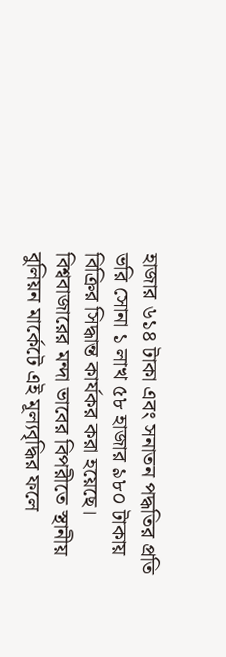হাজার ৬১৪ টাকা এবং সনাতন পদ্ধতির প্রতি ভরি সোনা ১ লাখ ৫৮ হাজার ৯৮০ টাকায় বিক্রির সিদ্ধান্ত কার্যকর করা হয়েছে। বিশ্ববাজারের মন্দা ভাবের বিপরীতে স্থানীয় বুলিয়ন মার্কেটে এই মূল্যবৃদ্ধির ফলে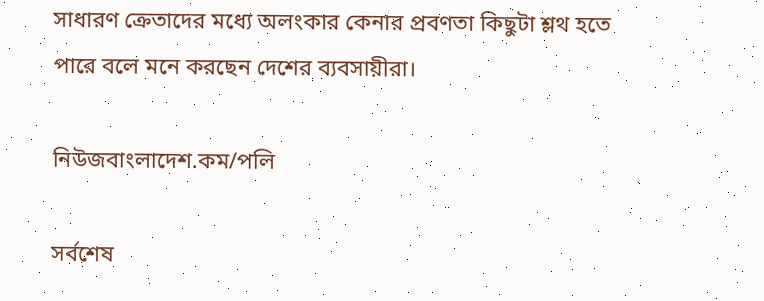সাধারণ ক্রেতাদের মধ্যে অলংকার কেনার প্রবণতা কিছুটা শ্লথ হতে পারে বলে মনে করছেন দেশের ব্যবসায়ীরা।

নিউজবাংলাদেশ.কম/পলি

সর্বশেষ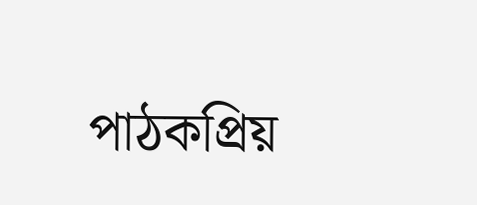পাঠকপ্রিয়